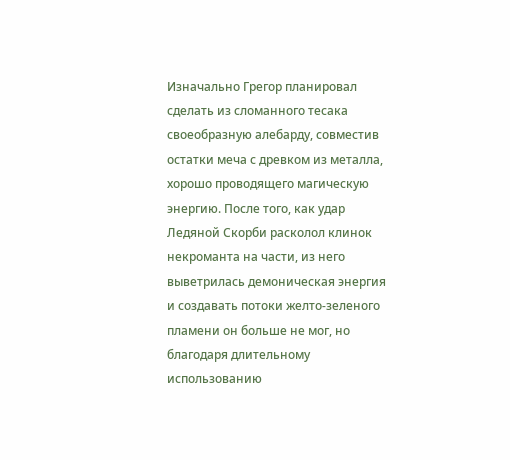Изначально Грегор планировал сделать из сломанного тесака своеобразную алебарду, совместив остатки меча с древком из металла, хорошо проводящего магическую энергию. После того, как удар Ледяной Скорби расколол клинок некроманта на части, из него выветрилась демоническая энергия и создавать потоки желто-зеленого пламени он больше не мог, но благодаря длительному использованию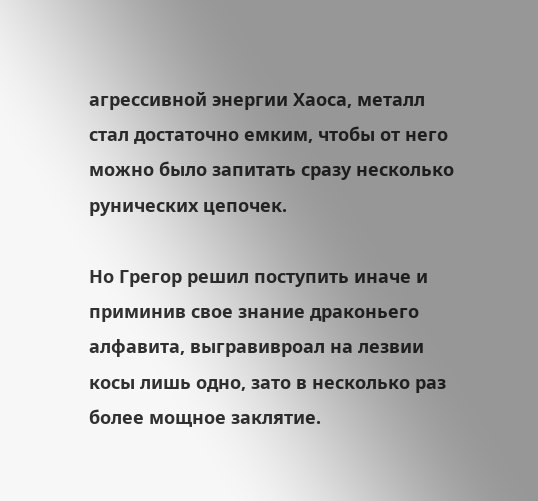агрессивной энергии Хаоса, металл стал достаточно емким, чтобы от него можно было запитать сразу несколько рунических цепочек.

Но Грегор решил поступить иначе и приминив свое знание драконьего алфавита, выгравивроал на лезвии косы лишь одно, зато в несколько раз более мощное заклятие.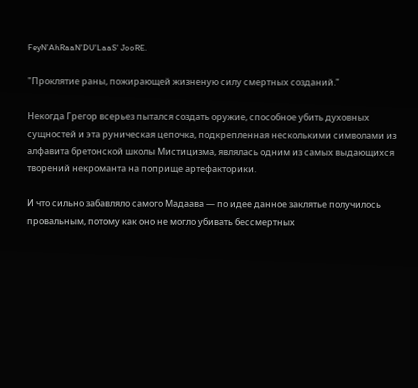FeyN'AhRaaN'DU'LaaS' JooRE.

"Проклятие раны, пожирающей жизненую силу смертных созданий."

Некогда Грегор всерьез пытался создать оружие, способное убить духовных сущностей и эта руническая цепочка, подкрепленная несколькими символами из алфавита бретонской школы Мистицизма, являлась одним из самых выдающихся творений некроманта на поприще артефакторики.

И что сильно забавляло самого Мадаава — по идее данное заклятье получилось провальным, потому как оно не могло убивать бессмертных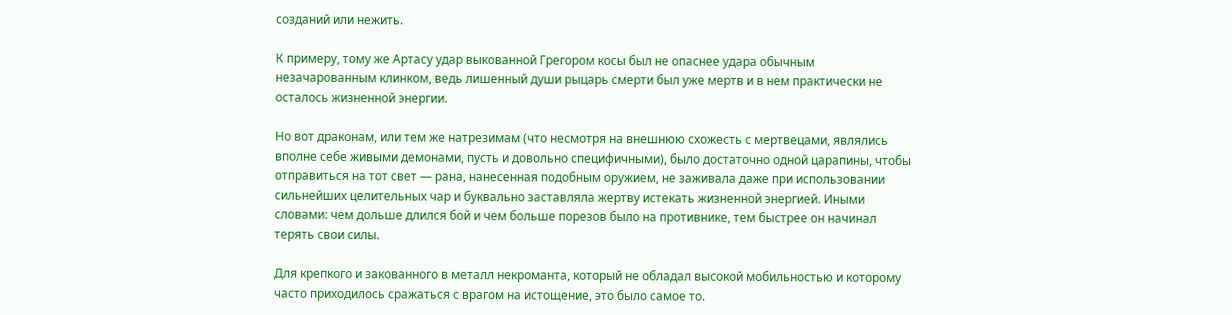созданий или нежить.

К примеру, тому же Артасу удар выкованной Грегором косы был не опаснее удара обычным незачарованным клинком, ведь лишенный души рыцарь смерти был уже мертв и в нем практически не осталось жизненной энергии.

Но вот драконам, или тем же натрезимам (что несмотря на внешнюю схожесть с мертвецами, являлись вполне себе живыми демонами, пусть и довольно специфичными), было достаточно одной царапины, чтобы отправиться на тот свет — рана, нанесенная подобным оружием, не заживала даже при использовании сильнейших целительных чар и буквально заставляла жертву истекать жизненной энергией. Иными словами: чем дольше длился бой и чем больше порезов было на противнике, тем быстрее он начинал терять свои силы.

Для крепкого и закованного в металл некроманта, который не обладал высокой мобильностью и которому часто приходилось сражаться с врагом на истощение, это было самое то.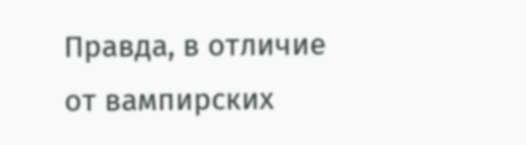Правда, в отличие от вампирских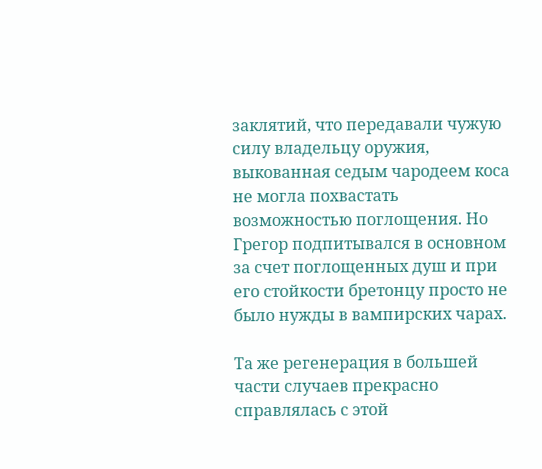заклятий, что передавали чужую силу владельцу оружия, выкованная седым чародеем коса не могла похвастать возможностью поглощения. Но Грегор подпитывался в основном за счет поглощенных душ и при его стойкости бретонцу просто не было нужды в вампирских чарах.

Та же регенерация в большей части случаев прекрасно справлялась с этой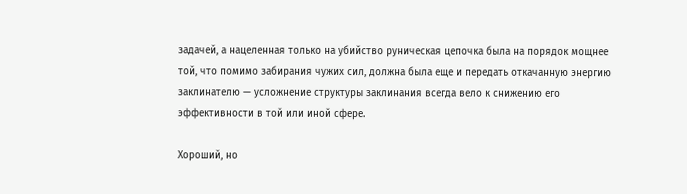задачей, а нацеленная только на убийство руническая цепочка была на порядок мощнее той, что помимо забирания чужих сил, должна была еще и передать откачанную энергию заклинателю — усложнение структуры заклинания всегда вело к снижению его эффективности в той или иной сфере.

Хороший, но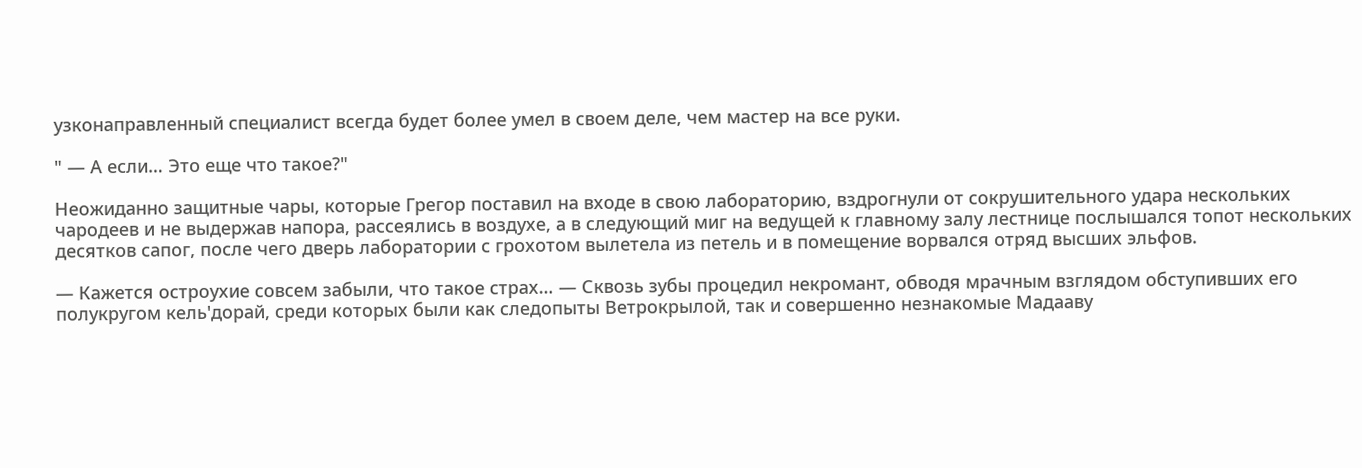узконаправленный специалист всегда будет более умел в своем деле, чем мастер на все руки.

" — А если… Это еще что такое?"

Неожиданно защитные чары, которые Грегор поставил на входе в свою лабораторию, вздрогнули от сокрушительного удара нескольких чародеев и не выдержав напора, рассеялись в воздухе, а в следующий миг на ведущей к главному залу лестнице послышался топот нескольких десятков сапог, после чего дверь лаборатории с грохотом вылетела из петель и в помещение ворвался отряд высших эльфов.

— Кажется остроухие совсем забыли, что такое страх… — Сквозь зубы процедил некромант, обводя мрачным взглядом обступивших его полукругом кель'дорай, среди которых были как следопыты Ветрокрылой, так и совершенно незнакомые Мадааву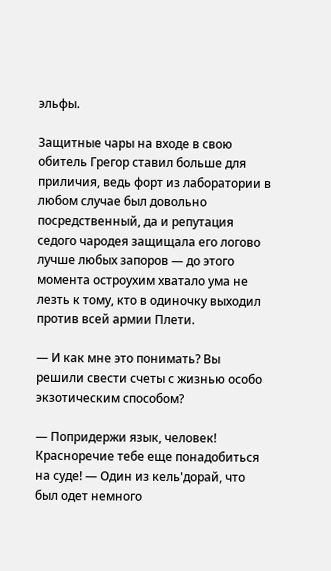эльфы.

Защитные чары на входе в свою обитель Грегор ставил больше для приличия, ведь форт из лаборатории в любом случае был довольно посредственный, да и репутация седого чародея защищала его логово лучше любых запоров — до этого момента остроухим хватало ума не лезть к тому, кто в одиночку выходил против всей армии Плети.

— И как мне это понимать? Вы решили свести счеты с жизнью особо экзотическим способом?

— Попридержи язык, человек! Красноречие тебе еще понадобиться на суде! — Один из кель'дорай, что был одет немного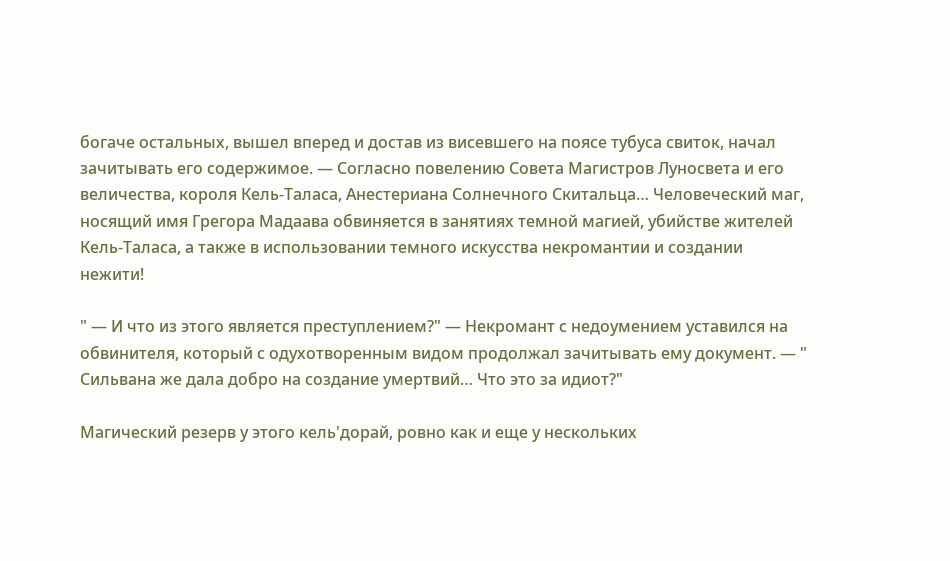богаче остальных, вышел вперед и достав из висевшего на поясе тубуса свиток, начал зачитывать его содержимое. — Согласно повелению Совета Магистров Луносвета и его величества, короля Кель-Таласа, Анестериана Солнечного Скитальца… Человеческий маг, носящий имя Грегора Мадаава обвиняется в занятиях темной магией, убийстве жителей Кель-Таласа, а также в использовании темного искусства некромантии и создании нежити!

" — И что из этого является преступлением?" — Некромант с недоумением уставился на обвинителя, который с одухотворенным видом продолжал зачитывать ему документ. — " Сильвана же дала добро на создание умертвий… Что это за идиот?"

Магический резерв у этого кель'дорай, ровно как и еще у нескольких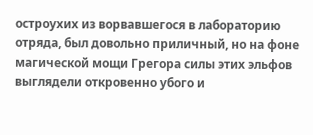остроухих из ворвавшегося в лабораторию отряда, был довольно приличный, но на фоне магической мощи Грегора силы этих эльфов выглядели откровенно убого и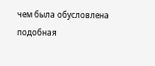чем была обусловлена подобная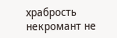храбрость некромант не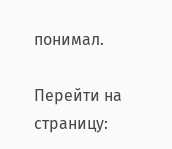понимал.

Перейти на страницу: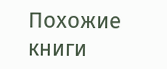Похожие книги